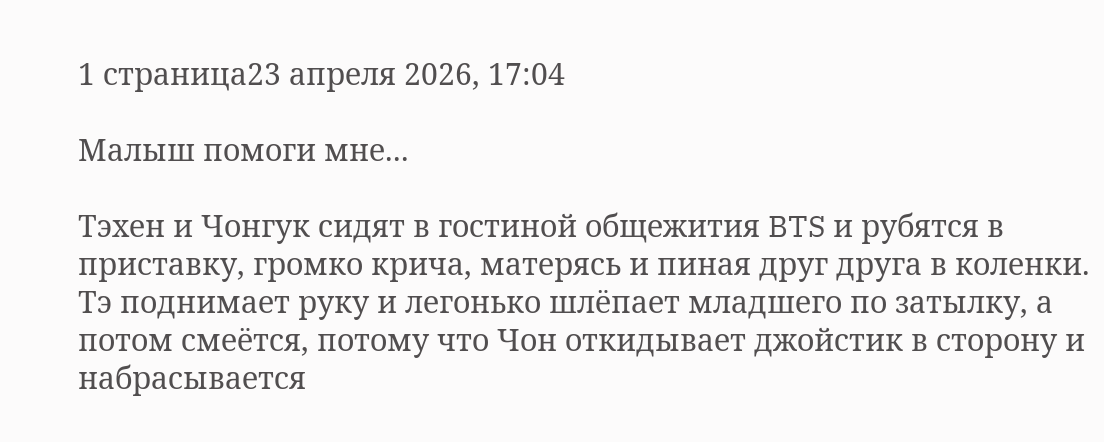1 страница23 апреля 2026, 17:04

Малыш помоги мне...

Тэхен и Чонгук сидят в гостиной общежития BTS и рубятся в приставку, громко крича, матерясь и пиная друг друга в коленки. Тэ поднимает руку и легонько шлёпает младшего по затылку, а потом смеётся, потому что Чон откидывает джойстик в сторону и набрасывается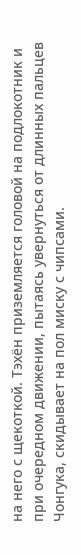на него с щекоткой. Тэхён приземляется головой на подлокотник и при очередном движении, пытаясь увернуться от длинных пальцев Чонгука, скидывает на пол миску с чипсами.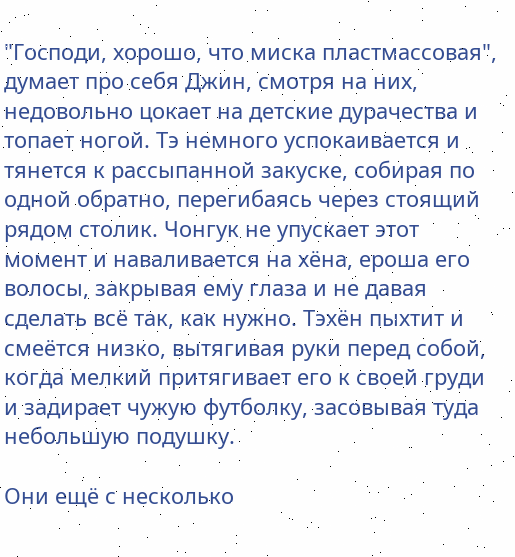"Господи, хорошо, что миска пластмассовая", думает про себя Джин, смотря на них, недовольно цокает на детские дурачества и топает ногой. Тэ немного успокаивается и тянется к рассыпанной закуске, собирая по одной обратно, перегибаясь через стоящий рядом столик. Чонгук не упускает этот момент и наваливается на хёна, ероша его волосы, закрывая ему глаза и не давая сделать всё так, как нужно. Тэхён пыхтит и смеётся низко, вытягивая руки перед собой, когда мелкий притягивает его к своей груди и задирает чужую футболку, засовывая туда небольшую подушку.

Они ещё с несколько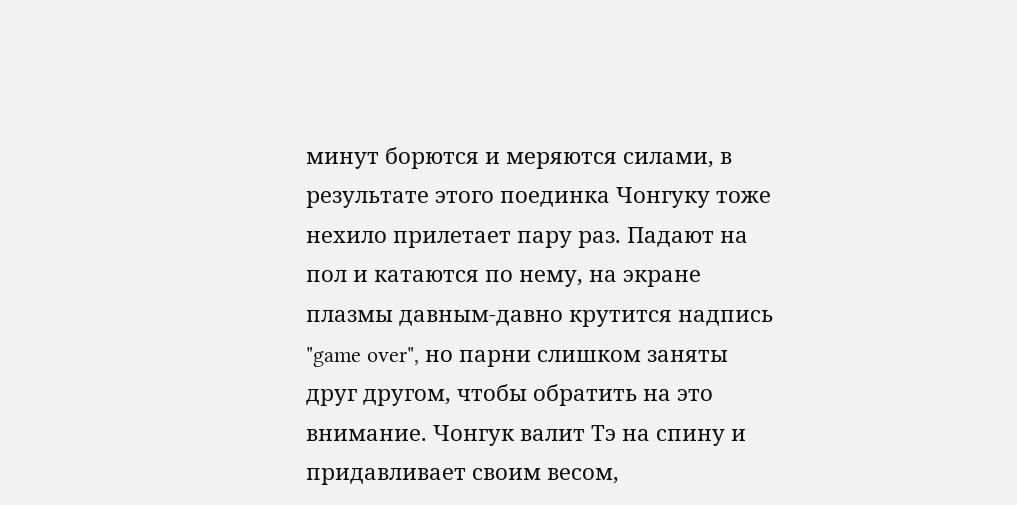минут борются и меряются силами, в результате этого поединка Чонгуку тоже нехило прилетает пару раз. Падают на пол и катаются по нему, на экране плазмы давным-давно крутится надпись "game over", но парни слишком заняты друг другом, чтобы обратить на это внимание. Чонгук валит Тэ на спину и придавливает своим весом,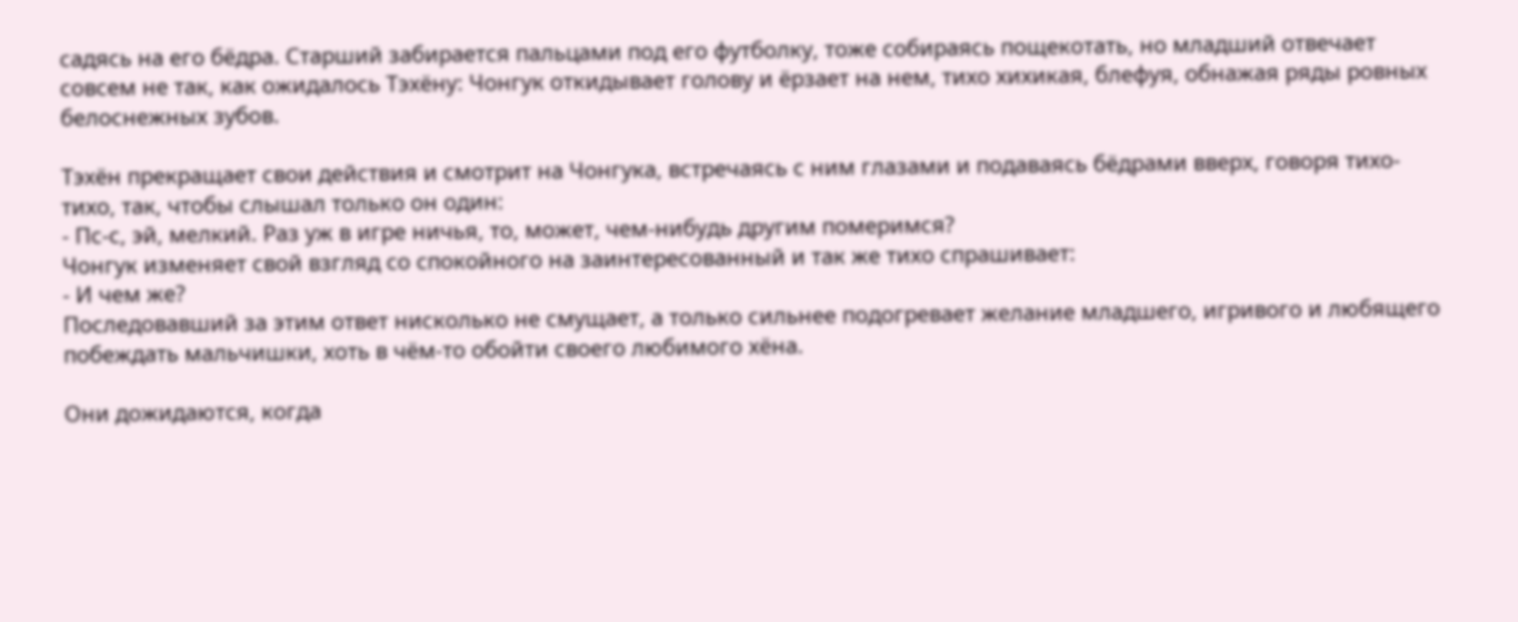садясь на его бёдра. Старший забирается пальцами под его футболку, тоже собираясь пощекотать, но младший отвечает совсем не так, как ожидалось Тэхёну: Чонгук откидывает голову и ёрзает на нем, тихо хихикая, блефуя, обнажая ряды ровных белоснежных зубов.

Тэхён прекращает свои действия и смотрит на Чонгука, встречаясь с ним глазами и подаваясь бёдрами вверх, говоря тихо-тихо, так, чтобы слышал только он один:
- Пс-с, эй, мелкий. Раз уж в игре ничья, то, может, чем-нибудь другим померимся?
Чонгук изменяет свой взгляд со спокойного на заинтересованный и так же тихо спрашивает:
- И чем же?
Последовавший за этим ответ нисколько не смущает, а только сильнее подогревает желание младшего, игривого и любящего побеждать мальчишки, хоть в чём-то обойти своего любимого хёна.

Они дожидаются, когда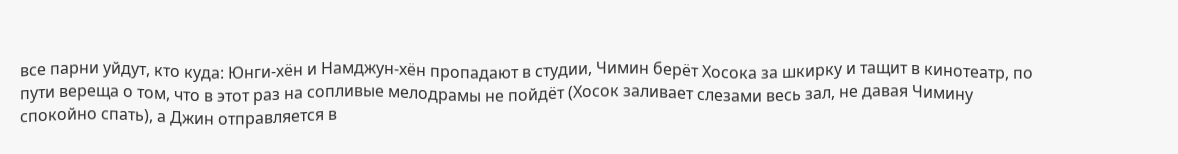все парни уйдут, кто куда: Юнги-хён и Намджун-хён пропадают в студии, Чимин берёт Хосока за шкирку и тащит в кинотеатр, по пути вереща о том, что в этот раз на сопливые мелодрамы не пойдёт (Хосок заливает слезами весь зал, не давая Чимину спокойно спать), а Джин отправляется в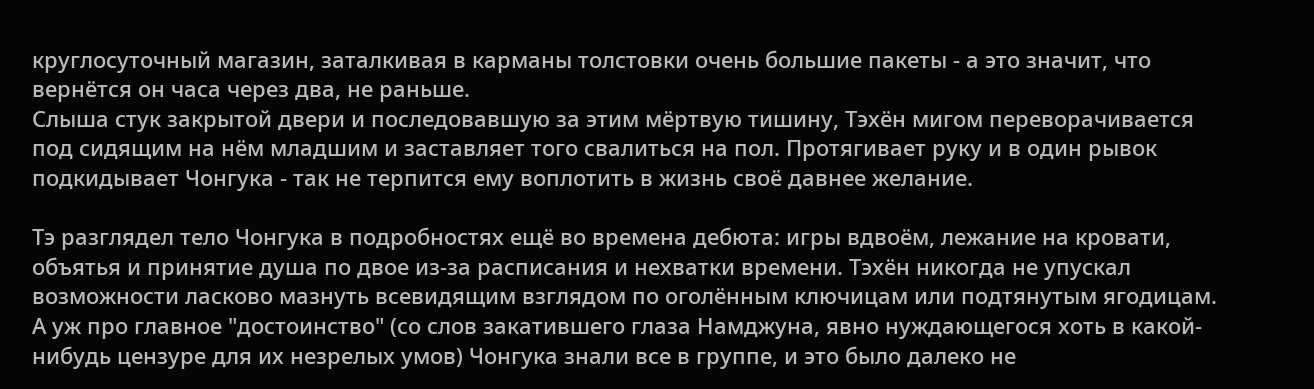круглосуточный магазин, заталкивая в карманы толстовки очень большие пакеты - а это значит, что вернётся он часа через два, не раньше.
Слыша стук закрытой двери и последовавшую за этим мёртвую тишину, Тэхён мигом переворачивается под сидящим на нём младшим и заставляет того свалиться на пол. Протягивает руку и в один рывок подкидывает Чонгука - так не терпится ему воплотить в жизнь своё давнее желание.

Тэ разглядел тело Чонгука в подробностях ещё во времена дебюта: игры вдвоём, лежание на кровати, объятья и принятие душа по двое из-за расписания и нехватки времени. Тэхён никогда не упускал возможности ласково мазнуть всевидящим взглядом по оголённым ключицам или подтянутым ягодицам. А уж про главное "достоинство" (со слов закатившего глаза Намджуна, явно нуждающегося хоть в какой-нибудь цензуре для их незрелых умов) Чонгука знали все в группе, и это было далеко не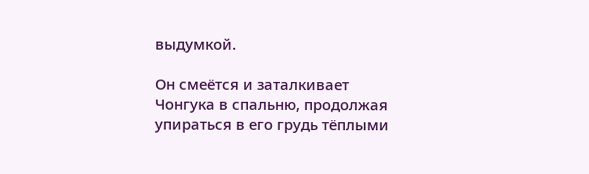выдумкой.

Он смеётся и заталкивает Чонгука в спальню, продолжая упираться в его грудь тёплыми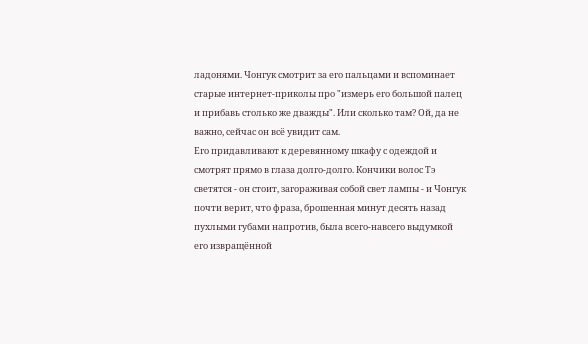ладонями. Чонгук смотрит за его пальцами и вспоминает старые интернет-приколы про "измерь его большой палец и прибавь столько же дважды". Или сколько там? Ой, да не важно, сейчас он всё увидит сам.
Его придавливают к деревянному шкафу с одеждой и смотрят прямо в глаза долго-долго. Кончики волос Тэ светятся - он стоит, загораживая собой свет лампы - и Чонгук почти верит, что фраза, брошенная минут десять назад пухлыми губами напротив, была всего-навсего выдумкой его извращённой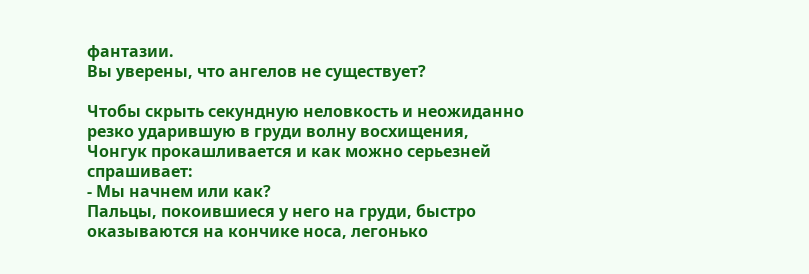фантазии.
Вы уверены, что ангелов не существует?

Чтобы скрыть секундную неловкость и неожиданно резко ударившую в груди волну восхищения, Чонгук прокашливается и как можно серьезней спрашивает:
- Мы начнем или как?
Пальцы, покоившиеся у него на груди, быстро оказываются на кончике носа, легонько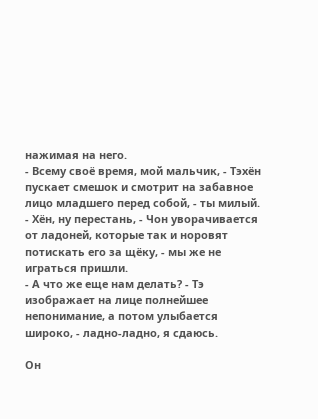нажимая на него.
- Всему своё время, мой мальчик, - Тэхён пускает смешок и смотрит на забавное лицо младшего перед собой, - ты милый.
- Хён, ну перестань, - Чон уворачивается от ладоней, которые так и норовят потискать его за щёку, - мы же не играться пришли.
- А что же еще нам делать? - Тэ изображает на лице полнейшее непонимание, а потом улыбается широко, - ладно-ладно, я сдаюсь.

Он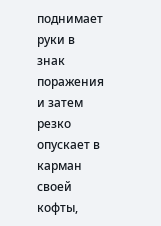поднимает руки в знак поражения и затем резко опускает в карман своей кофты,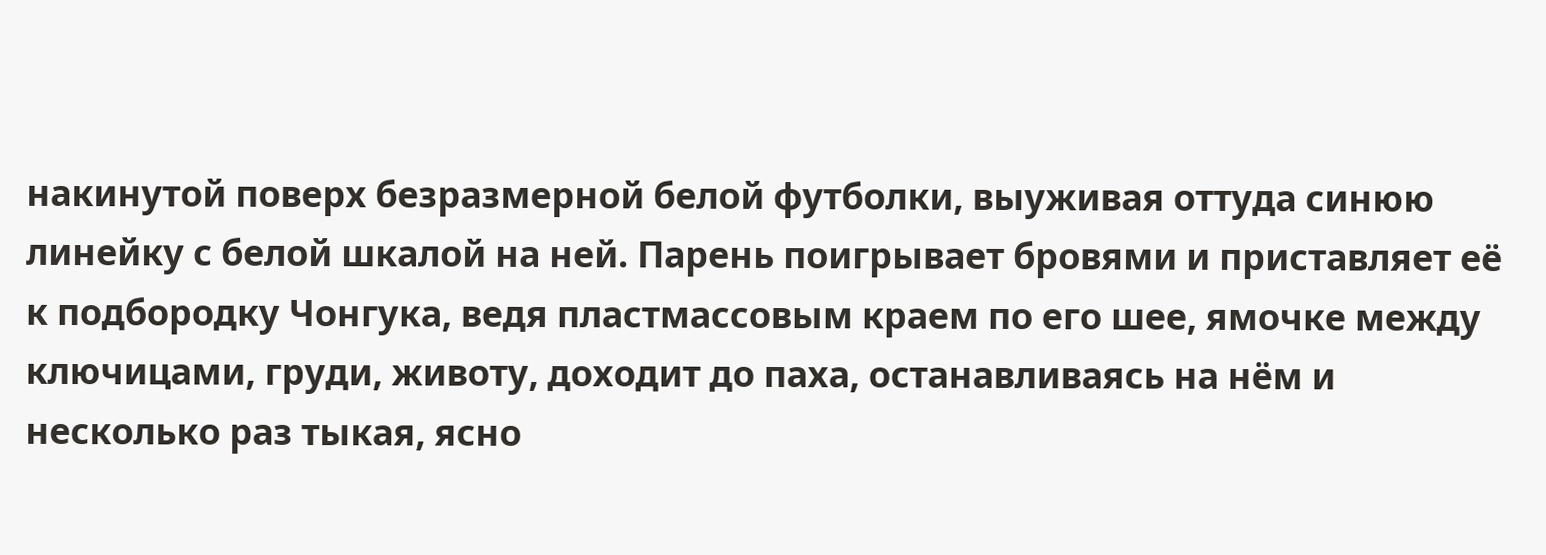накинутой поверх безразмерной белой футболки, выуживая оттуда синюю линейку с белой шкалой на ней. Парень поигрывает бровями и приставляет её к подбородку Чонгука, ведя пластмассовым краем по его шее, ямочке между ключицами, груди, животу, доходит до паха, останавливаясь на нём и несколько раз тыкая, ясно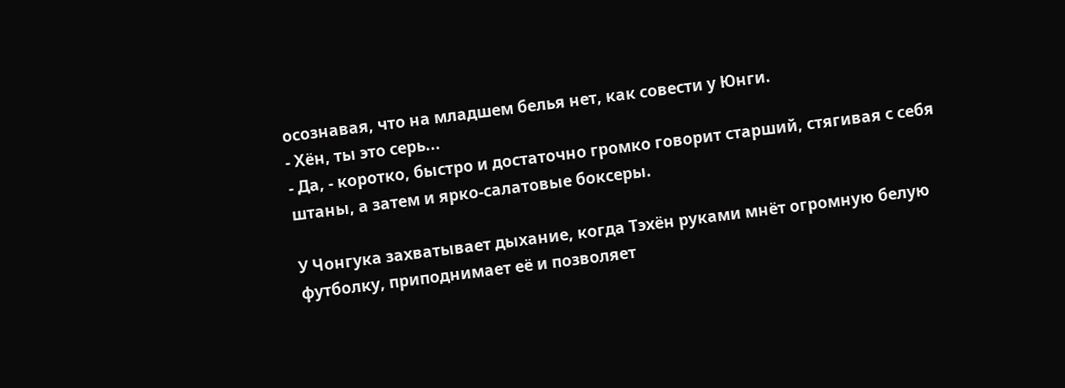осознавая, что на младшем белья нет, как совести у Юнги.
- Хён, ты это серь...
- Да, - коротко, быстро и достаточно громко говорит старший, стягивая с себя штаны, а затем и ярко-салатовые боксеры.

У Чонгука захватывает дыхание, когда Тэхён руками мнёт огромную белую футболку, приподнимает её и позволяет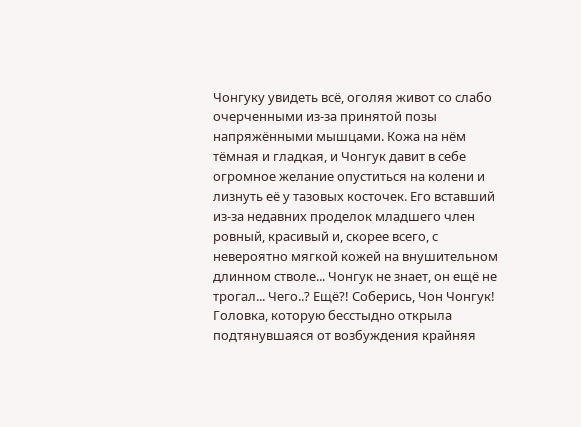Чонгуку увидеть всё, оголяя живот со слабо очерченными из-за принятой позы напряжёнными мышцами. Кожа на нём тёмная и гладкая, и Чонгук давит в себе огромное желание опуститься на колени и лизнуть её у тазовых косточек. Его вставший из-за недавних проделок младшего член ровный, красивый и, скорее всего, с невероятно мягкой кожей на внушительном длинном стволе... Чонгук не знает, он ещё не трогал... Чего..? Ещё?! Соберись, Чон Чонгук!
Головка, которую бесстыдно открыла подтянувшаяся от возбуждения крайняя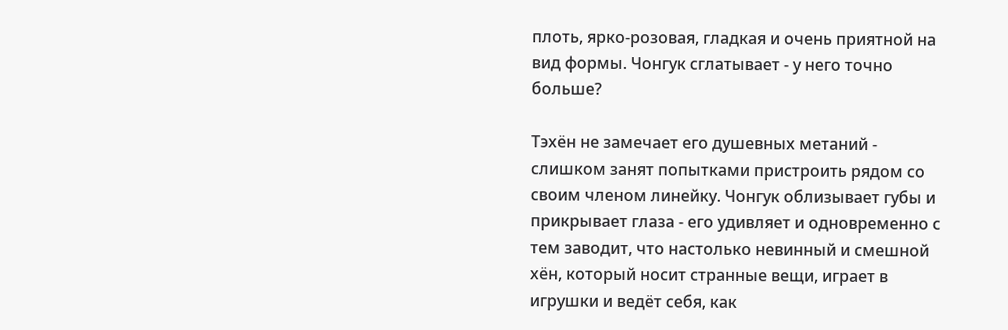плоть, ярко-розовая, гладкая и очень приятной на вид формы. Чонгук сглатывает - у него точно больше?

Тэхён не замечает его душевных метаний - слишком занят попытками пристроить рядом со своим членом линейку. Чонгук облизывает губы и прикрывает глаза - его удивляет и одновременно с тем заводит, что настолько невинный и смешной хён, который носит странные вещи, играет в игрушки и ведёт себя, как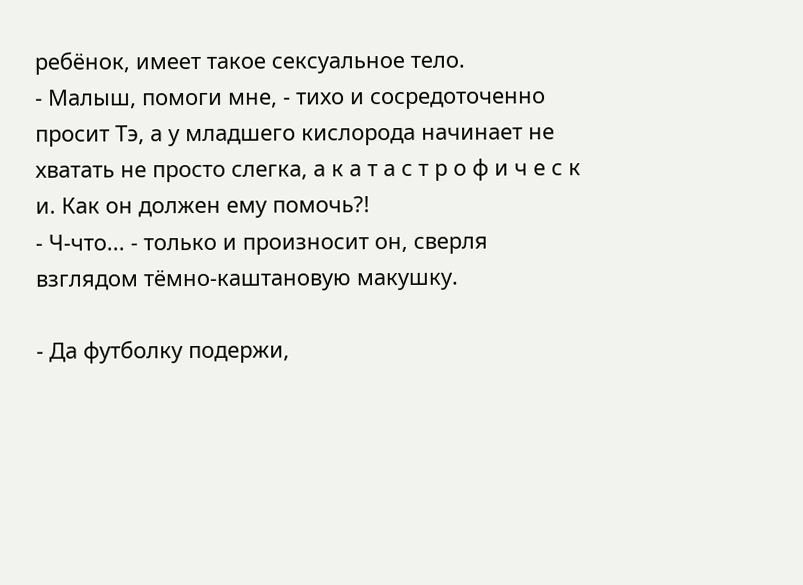ребёнок, имеет такое сексуальное тело.
- Малыш, помоги мне, - тихо и сосредоточенно просит Тэ, а у младшего кислорода начинает не хватать не просто слегка, а к а т а с т р о ф и ч е с к и. Как он должен ему помочь?!
- Ч-что... - только и произносит он, сверля взглядом тёмно-каштановую макушку.

- Да футболку подержи,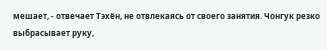мешает, - отвечает Тэхён, не отвлекаясь от своего занятия. Чонгук резко выбрасывает руку,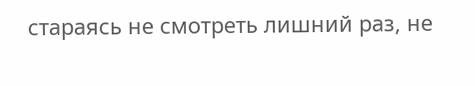стараясь не смотреть лишний раз, не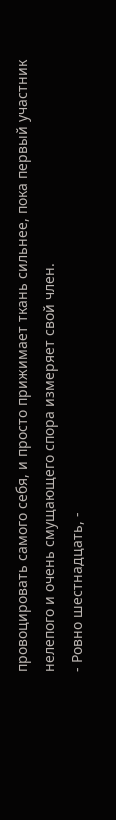провоцировать самого себя, и просто прижимает ткань сильнее, пока первый участник нелепого и очень смущающего спора измеряет свой член.
- Ровно шестнадцать, -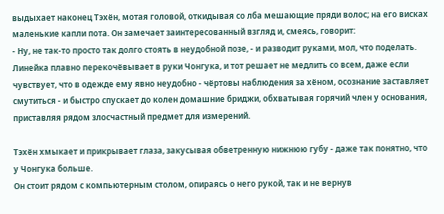выдыхает наконец Тэхён, мотая головой, откидывая со лба мешающие пряди волос; на его висках маленькие капли пота. Он замечает заинтересованный взгляд и, смеясь, говорит:
- Ну, не так-то просто так долго стоять в неудобной позе, - и разводит руками, мол, что поделать.
Линейка плавно перекочёвывает в руки Чонгука, и тот решает не медлить со всем, даже если чувствует, что в одежде ему явно неудобно - чёртовы наблюдения за хёном, осознание заставляет смутиться - и быстро спускает до колен домашние бриджи, обхватывая горячий член у основания, приставляя рядом злосчастный предмет для измерений.

Тэхён хмыкает и прикрывает глаза, закусывая обветренную нижнюю губу - даже так понятно, что у Чонгука больше.
Он стоит рядом с компьютерным столом, опираясь о него рукой, так и не вернув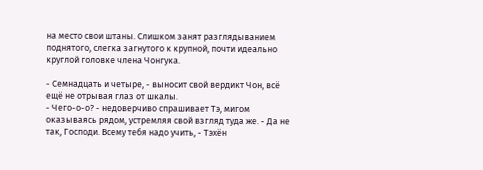на место свои штаны. Слишком занят разглядыванием поднятого, слегка загнутого к крупной, почти идеально круглой головке члена Чонгука.

- Семнадцать и четыре, - выносит свой вердикт Чон, всё ещё не отрывая глаз от шкалы.
- Чего-о-о? - недоверчиво спрашивает Тэ, мигом оказываясь рядом, устремляя свой взгляд туда же. - Да не так, Господи. Всему тебя надо учить, - Тэхён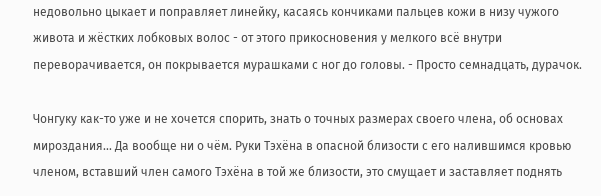недовольно цыкает и поправляет линейку, касаясь кончиками пальцев кожи в низу чужого живота и жёстких лобковых волос - от этого прикосновения у мелкого всё внутри переворачивается, он покрывается мурашками с ног до головы. - Просто семнадцать, дурачок.

Чонгуку как-то уже и не хочется спорить, знать о точных размерах своего члена, об основах мироздания... Да вообще ни о чём. Руки Тэхёна в опасной близости с его налившимся кровью членом, вставший член самого Тэхёна в той же близости, это смущает и заставляет поднять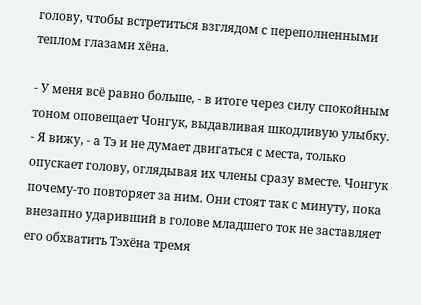голову, чтобы встретиться взглядом с переполненными теплом глазами хёна.

- У меня всё равно больше, - в итоге через силу спокойным тоном оповещает Чонгук, выдавливая шкодливую улыбку.
- Я вижу, - а Тэ и не думает двигаться с места, только опускает голову, оглядывая их члены сразу вместе. Чонгук почему-то повторяет за ним. Они стоят так с минуту, пока внезапно ударивший в голове младшего ток не заставляет его обхватить Тэхёна тремя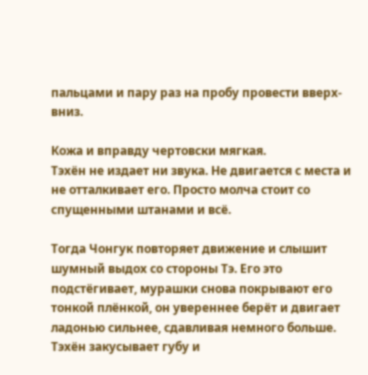пальцами и пару раз на пробу провести вверх-вниз.

Кожа и вправду чертовски мягкая.
Тэхён не издает ни звука. Не двигается с места и не отталкивает его. Просто молча стоит со спущенными штанами и всё.

Тогда Чонгук повторяет движение и слышит шумный выдох со стороны Тэ. Его это подстёгивает, мурашки снова покрывают его тонкой плёнкой, он увереннее берёт и двигает ладонью сильнее, сдавливая немного больше.
Тэхён закусывает губу и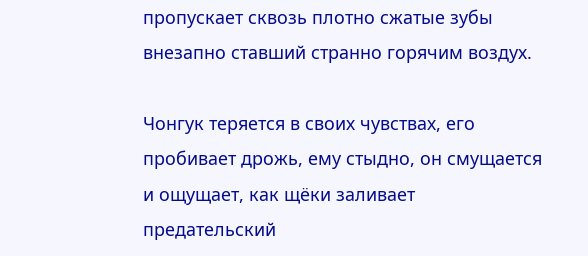пропускает сквозь плотно сжатые зубы внезапно ставший странно горячим воздух.

Чонгук теряется в своих чувствах, его пробивает дрожь, ему стыдно, он смущается и ощущает, как щёки заливает предательский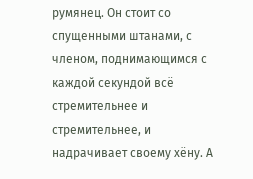румянец. Он стоит со спущенными штанами, с членом, поднимающимся с каждой секундой всё стремительнее и стремительнее, и надрачивает своему хёну. А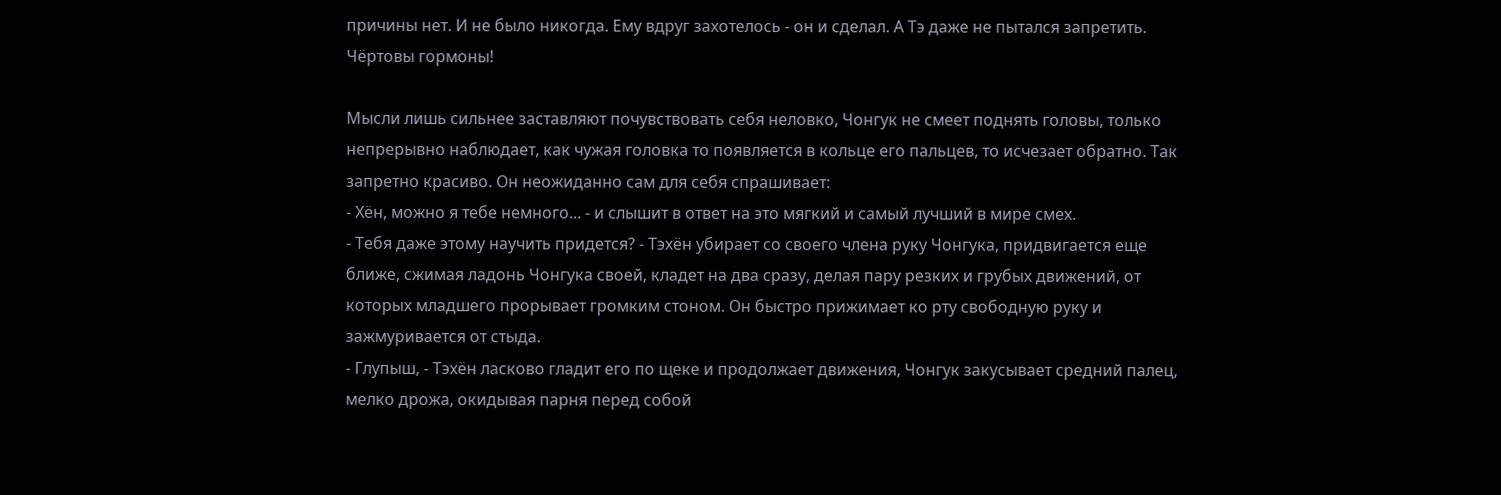причины нет. И не было никогда. Ему вдруг захотелось - он и сделал. А Тэ даже не пытался запретить. Чёртовы гормоны!

Мысли лишь сильнее заставляют почувствовать себя неловко, Чонгук не смеет поднять головы, только непрерывно наблюдает, как чужая головка то появляется в кольце его пальцев, то исчезает обратно. Так запретно красиво. Он неожиданно сам для себя спрашивает:
- Хён, можно я тебе немного... - и слышит в ответ на это мягкий и самый лучший в мире смех.
- Тебя даже этому научить придется? - Тэхён убирает со своего члена руку Чонгука, придвигается еще ближе, сжимая ладонь Чонгука своей, кладет на два сразу, делая пару резких и грубых движений, от которых младшего прорывает громким стоном. Он быстро прижимает ко рту свободную руку и зажмуривается от стыда.
- Глупыш, - Тэхён ласково гладит его по щеке и продолжает движения, Чонгук закусывает средний палец, мелко дрожа, окидывая парня перед собой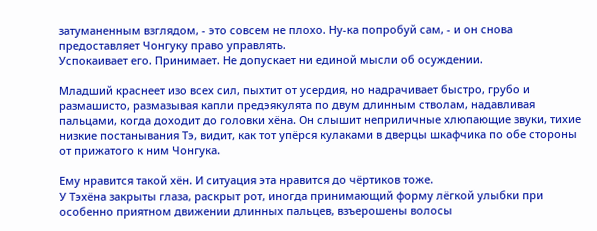затуманенным взглядом, - это совсем не плохо. Ну-ка попробуй сам, - и он снова предоставляет Чонгуку право управлять.
Успокаивает его. Принимает. Не допускает ни единой мысли об осуждении.

Младший краснеет изо всех сил, пыхтит от усердия, но надрачивает быстро, грубо и размашисто, размазывая капли предэякулята по двум длинным стволам, надавливая пальцами, когда доходит до головки хёна. Он слышит неприличные хлюпающие звуки, тихие низкие постанывания Тэ, видит, как тот упёрся кулаками в дверцы шкафчика по обе стороны от прижатого к ним Чонгука.

Ему нравится такой хён. И ситуация эта нравится до чёртиков тоже.
У Тэхёна закрыты глаза, раскрыт рот, иногда принимающий форму лёгкой улыбки при особенно приятном движении длинных пальцев, взъерошены волосы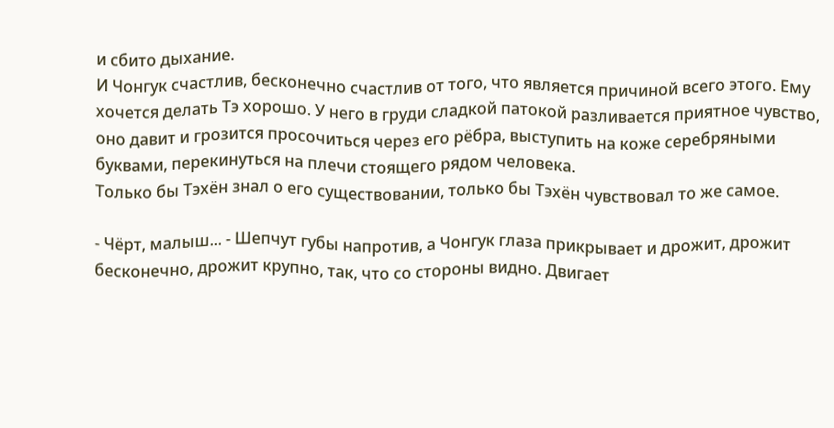и сбито дыхание.
И Чонгук счастлив, бесконечно счастлив от того, что является причиной всего этого. Ему хочется делать Тэ хорошо. У него в груди сладкой патокой разливается приятное чувство, оно давит и грозится просочиться через его рёбра, выступить на коже серебряными буквами, перекинуться на плечи стоящего рядом человека.
Только бы Тэхён знал о его существовании, только бы Тэхён чувствовал то же самое.

- Чёрт, малыш... - Шепчут губы напротив, а Чонгук глаза прикрывает и дрожит, дрожит бесконечно, дрожит крупно, так, что со стороны видно. Двигает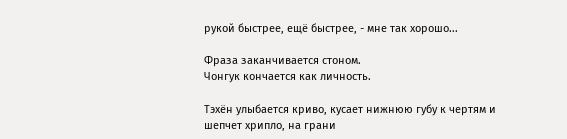рукой быстрее, ещё быстрее, - мне так хорошо...

Фраза заканчивается стоном.
Чонгук кончается как личность.

Тэхён улыбается криво, кусает нижнюю губу к чертям и шепчет хрипло, на грани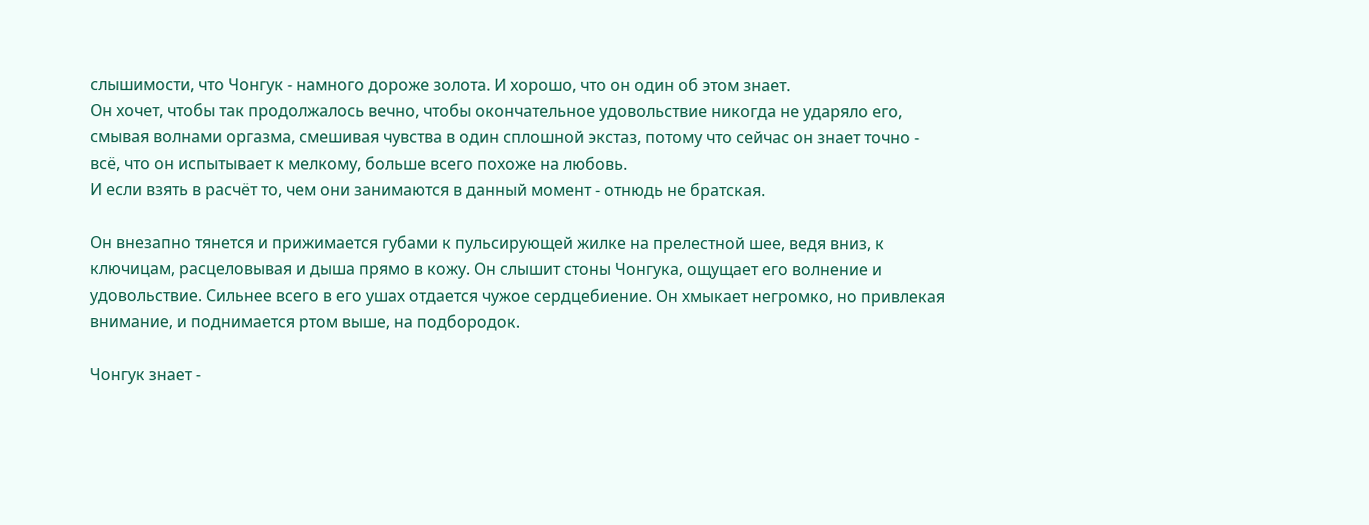слышимости, что Чонгук - намного дороже золота. И хорошо, что он один об этом знает.
Он хочет, чтобы так продолжалось вечно, чтобы окончательное удовольствие никогда не ударяло его, смывая волнами оргазма, смешивая чувства в один сплошной экстаз, потому что сейчас он знает точно - всё, что он испытывает к мелкому, больше всего похоже на любовь.
И если взять в расчёт то, чем они занимаются в данный момент - отнюдь не братская.

Он внезапно тянется и прижимается губами к пульсирующей жилке на прелестной шее, ведя вниз, к ключицам, расцеловывая и дыша прямо в кожу. Он слышит стоны Чонгука, ощущает его волнение и удовольствие. Сильнее всего в его ушах отдается чужое сердцебиение. Он хмыкает негромко, но привлекая внимание, и поднимается ртом выше, на подбородок.

Чонгук знает -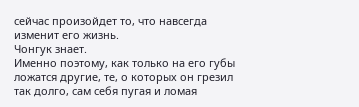сейчас произойдет то, что навсегда изменит его жизнь.
Чонгук знает.
Именно поэтому, как только на его губы ложатся другие, те, о которых он грезил так долго, сам себя пугая и ломая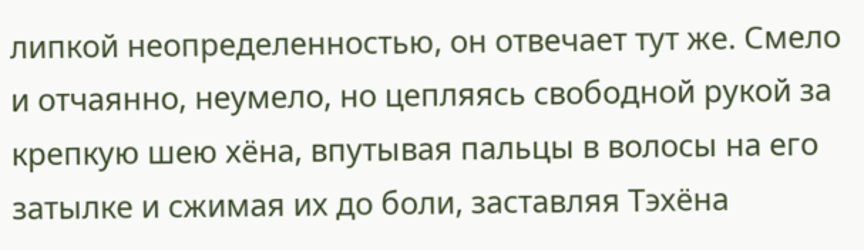липкой неопределенностью, он отвечает тут же. Смело и отчаянно, неумело, но цепляясь свободной рукой за крепкую шею хёна, впутывая пальцы в волосы на его затылке и сжимая их до боли, заставляя Тэхёна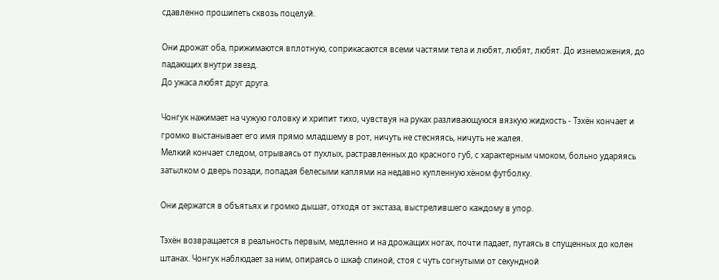сдавленно прошипеть сквозь поцелуй.

Они дрожат оба, прижимаются вплотную, соприкасаются всеми частями тела и любят, любят, любят. До изнеможения, до падающих внутри звезд.
До ужаса любят друг друга.

Чонгук нажимает на чужую головку и хрипит тихо, чувствуя на руках разливающуюся вязкую жидкость - Тэхён кончает и громко выстанывает его имя прямо младшему в рот, ничуть не стесняясь, ничуть не жалея.
Мелкий кончает следом, отрываясь от пухлых, растравленных до красного губ, с характерным чмоком, больно ударяясь затылком о дверь позади, попадая белесыми каплями на недавно купленную хёном футболку.

Они держатся в объятьях и громко дышат, отходя от экстаза, выстрелившего каждому в упор.

Тэхён возвращается в реальность первым, медленно и на дрожащих ногах, почти падает, путаясь в спущенных до колен штанах. Чонгук наблюдает за ним, опираясь о шкаф спиной, стоя с чуть согнутыми от секундной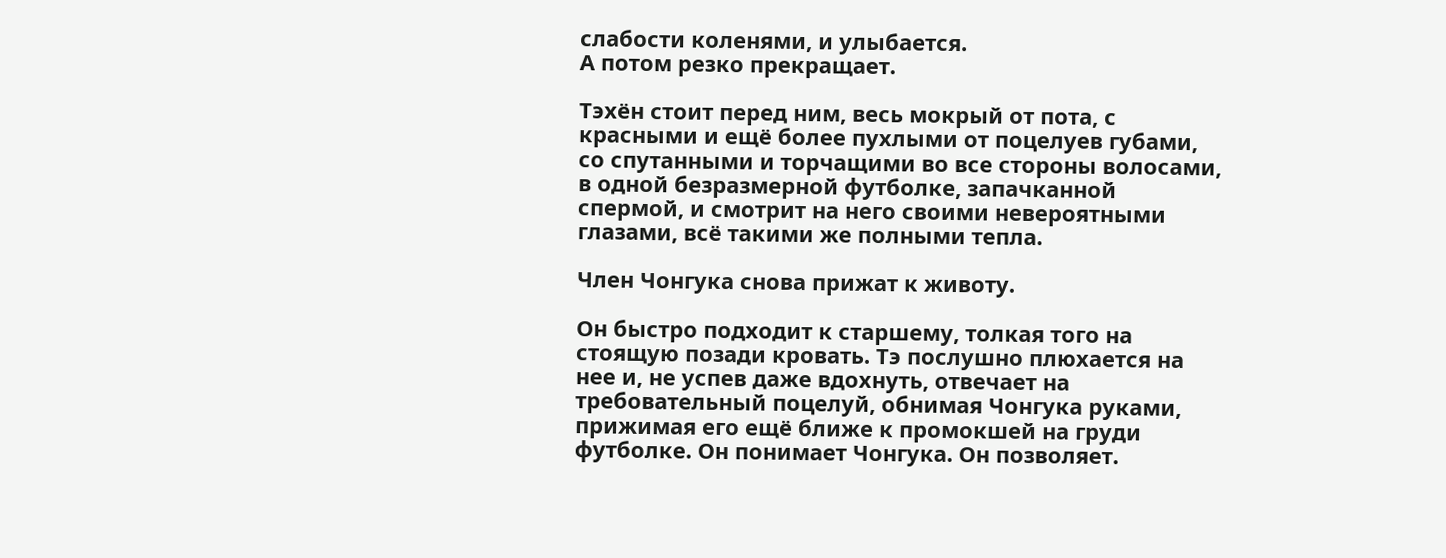слабости коленями, и улыбается.
А потом резко прекращает.

Тэхён стоит перед ним, весь мокрый от пота, с красными и ещё более пухлыми от поцелуев губами, со спутанными и торчащими во все стороны волосами, в одной безразмерной футболке, запачканной спермой, и смотрит на него своими невероятными глазами, всё такими же полными тепла.

Член Чонгука снова прижат к животу.

Он быстро подходит к старшему, толкая того на стоящую позади кровать. Тэ послушно плюхается на нее и, не успев даже вдохнуть, отвечает на требовательный поцелуй, обнимая Чонгука руками, прижимая его ещё ближе к промокшей на груди футболке. Он понимает Чонгука. Он позволяет.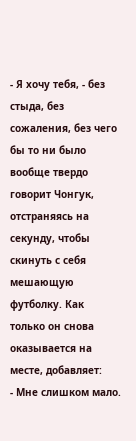- Я хочу тебя, - без стыда, без сожаления, без чего бы то ни было вообще твердо говорит Чонгук, отстраняясь на секунду, чтобы скинуть с себя мешающую футболку. Как только он снова оказывается на месте, добавляет:
- Мне слишком мало.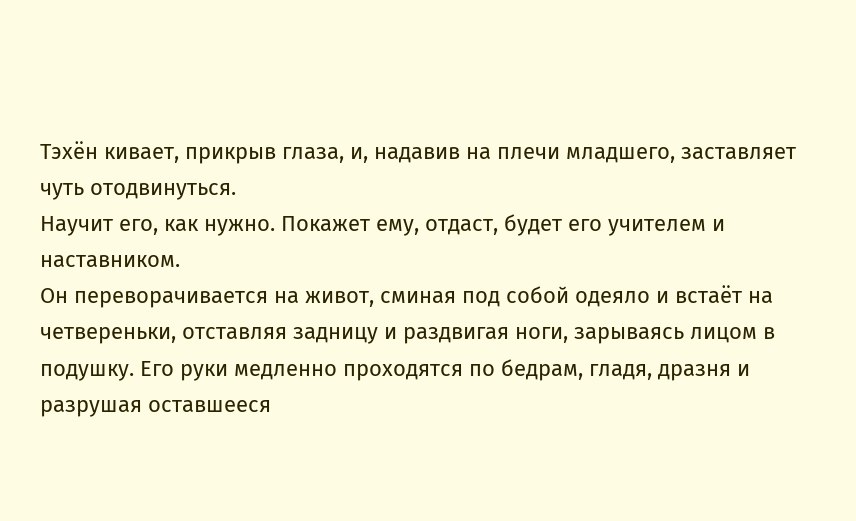Тэхён кивает, прикрыв глаза, и, надавив на плечи младшего, заставляет чуть отодвинуться.
Научит его, как нужно. Покажет ему, отдаст, будет его учителем и наставником.
Он переворачивается на живот, сминая под собой одеяло и встаёт на четвереньки, отставляя задницу и раздвигая ноги, зарываясь лицом в подушку. Его руки медленно проходятся по бедрам, гладя, дразня и разрушая оставшееся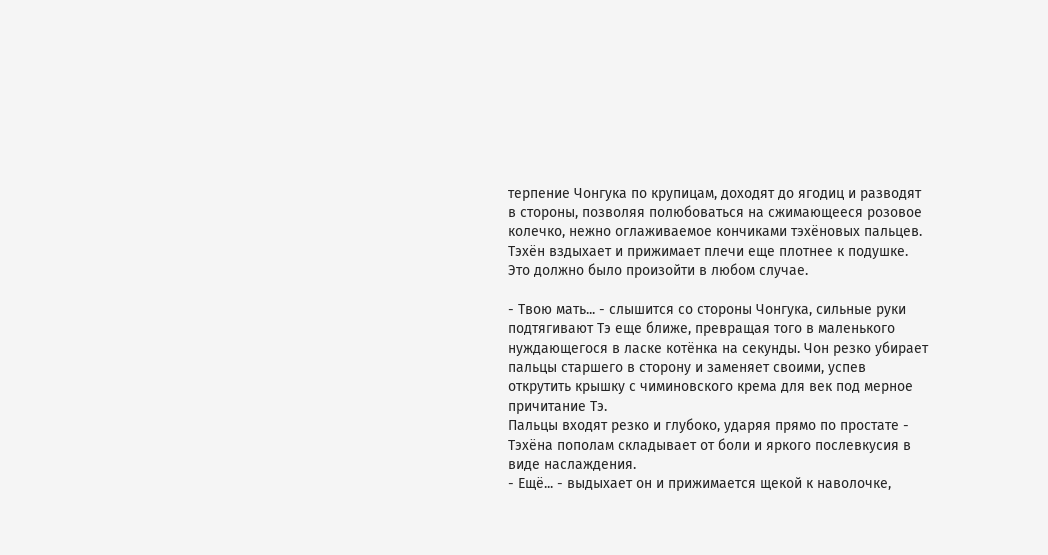терпение Чонгука по крупицам, доходят до ягодиц и разводят в стороны, позволяя полюбоваться на сжимающееся розовое колечко, нежно оглаживаемое кончиками тэхёновых пальцев.
Тэхён вздыхает и прижимает плечи еще плотнее к подушке. Это должно было произойти в любом случае.

- Твою мать... - слышится со стороны Чонгука, сильные руки подтягивают Тэ еще ближе, превращая того в маленького нуждающегося в ласке котёнка на секунды. Чон резко убирает пальцы старшего в сторону и заменяет своими, успев открутить крышку с чиминовского крема для век под мерное причитание Тэ.
Пальцы входят резко и глубоко, ударяя прямо по простате - Тэхёна пополам складывает от боли и яркого послевкусия в виде наслаждения.
- Ещё... - выдыхает он и прижимается щекой к наволочке,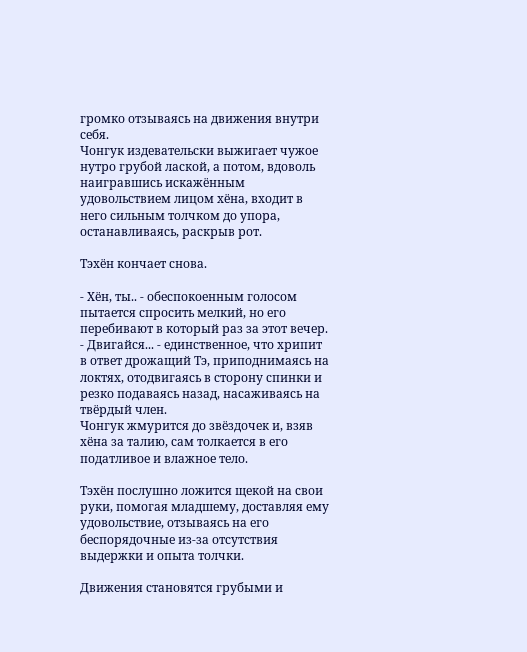громко отзываясь на движения внутри себя.
Чонгук издевательски выжигает чужое нутро грубой лаской, а потом, вдоволь наигравшись искажённым удовольствием лицом хёна, входит в него сильным толчком до упора, останавливаясь, раскрыв рот.

Тэхён кончает снова.

- Хён, ты.. - обеспокоенным голосом пытается спросить мелкий, но его перебивают в который раз за этот вечер.
- Двигайся... - единственное, что хрипит в ответ дрожащий Тэ, приподнимаясь на локтях, отодвигаясь в сторону спинки и резко подаваясь назад, насаживаясь на твёрдый член.
Чонгук жмурится до звёздочек и, взяв хёна за талию, сам толкается в его податливое и влажное тело.

Тэхён послушно ложится щекой на свои руки, помогая младшему, доставляя ему удовольствие, отзываясь на его беспорядочные из-за отсутствия выдержки и опыта толчки.

Движения становятся грубыми и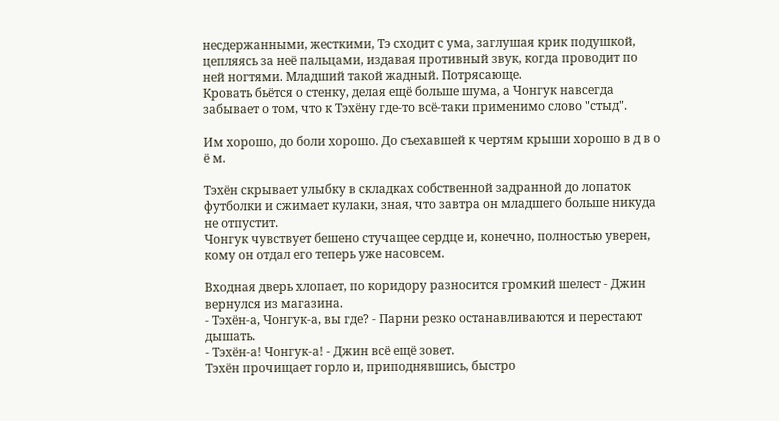несдержанными, жесткими, Тэ сходит с ума, заглушая крик подушкой, цепляясь за неё пальцами, издавая противный звук, когда проводит по ней ногтями. Младший такой жадный. Потрясающе.
Кровать бьётся о стенку, делая ещё больше шума, а Чонгук навсегда забывает о том, что к Тэхёну где-то всё-таки применимо слово "стыд".

Им хорошо, до боли хорошо. До съехавшей к чертям крыши хорошо в д в о ё м.

Тэхён скрывает улыбку в складках собственной задранной до лопаток футболки и сжимает кулаки, зная, что завтра он младшего больше никуда не отпустит.
Чонгук чувствует бешено стучащее сердце и, конечно, полностью уверен, кому он отдал его теперь уже насовсем.

Входная дверь хлопает, по коридору разносится громкий шелест - Джин вернулся из магазина.
- Тэхён-а, Чонгук-а, вы где? - Парни резко останавливаются и перестают дышать.
- Тэхён-а! Чонгук-а! - Джин всё ещё зовет.
Тэхён прочищает горло и, приподнявшись, быстро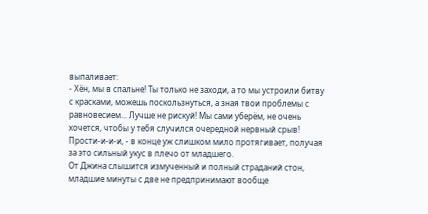выпаливает:
- Хён, мы в спальне! Ты только не заходи, а то мы устроили битву с красками, можешь поскользнуться, а зная твои проблемы с равновесием... Лучше не рискуй! Мы сами уберём, не очень хочется, чтобы у тебя случился очередной нервный срыв! Прости-и-и-и, - в конце уж слишком мило протягивает, получая за это сильный укус в плечо от младшего.
От Джина слышится измученный и полный страданий стон, младшие минуты с две не предпринимают вообще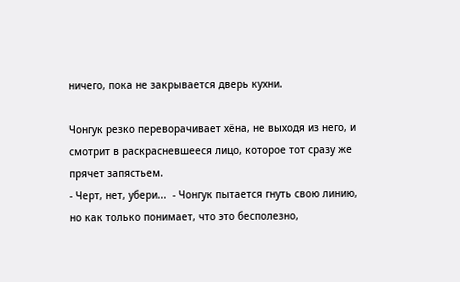ничего, пока не закрывается дверь кухни.

Чонгук резко переворачивает хёна, не выходя из него, и смотрит в раскрасневшееся лицо, которое тот сразу же прячет запястьем.
- Черт, нет, убери...  - Чонгук пытается гнуть свою линию, но как только понимает, что это бесполезно,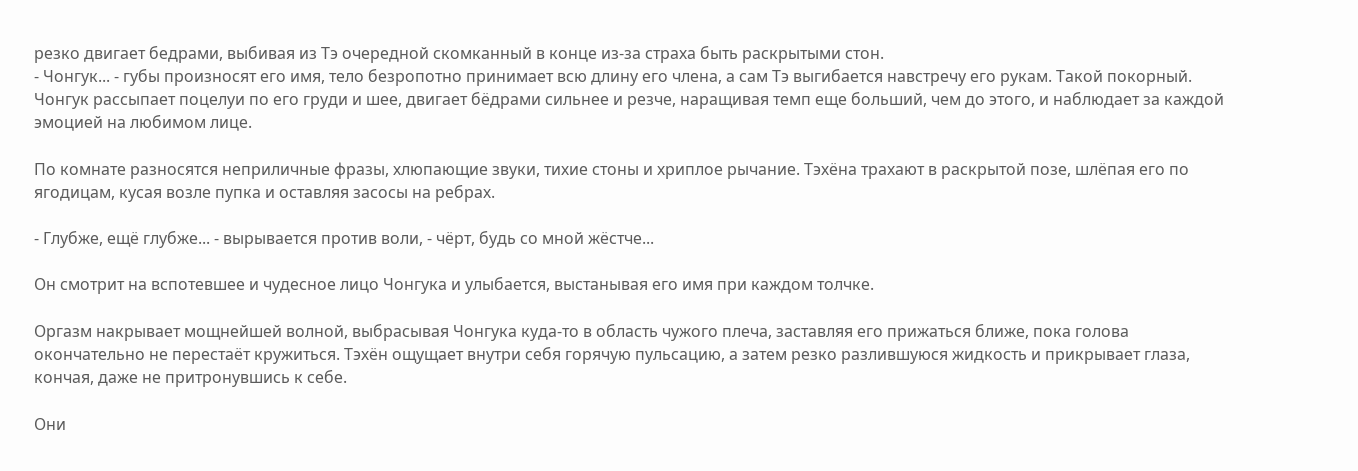резко двигает бедрами, выбивая из Тэ очередной скомканный в конце из-за страха быть раскрытыми стон.
- Чонгук... - губы произносят его имя, тело безропотно принимает всю длину его члена, а сам Тэ выгибается навстречу его рукам. Такой покорный.
Чонгук рассыпает поцелуи по его груди и шее, двигает бёдрами сильнее и резче, наращивая темп еще больший, чем до этого, и наблюдает за каждой эмоцией на любимом лице.

По комнате разносятся неприличные фразы, хлюпающие звуки, тихие стоны и хриплое рычание. Тэхёна трахают в раскрытой позе, шлёпая его по ягодицам, кусая возле пупка и оставляя засосы на ребрах.

- Глубже, ещё глубже... - вырывается против воли, - чёрт, будь со мной жёстче...

Он смотрит на вспотевшее и чудесное лицо Чонгука и улыбается, выстанывая его имя при каждом толчке.

Оргазм накрывает мощнейшей волной, выбрасывая Чонгука куда-то в область чужого плеча, заставляя его прижаться ближе, пока голова окончательно не перестаёт кружиться. Тэхён ощущает внутри себя горячую пульсацию, а затем резко разлившуюся жидкость и прикрывает глаза, кончая, даже не притронувшись к себе.

Они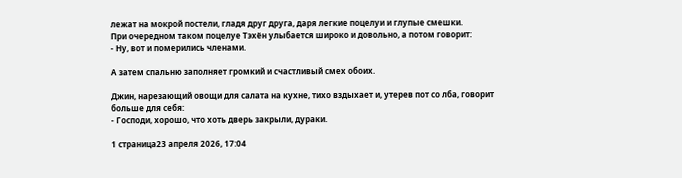лежат на мокрой постели, гладя друг друга, даря легкие поцелуи и глупые смешки.
При очередном таком поцелуе Тэхён улыбается широко и довольно, а потом говорит:
- Ну, вот и померились членами.

А затем спальню заполняет громкий и счастливый смех обоих.

Джин, нарезающий овощи для салата на кухне, тихо вздыхает и, утерев пот со лба, говорит больше для себя:
- Господи, хорошо, что хоть дверь закрыли, дураки.

1 страница23 апреля 2026, 17:04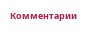Комментарии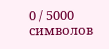0 / 5000 символов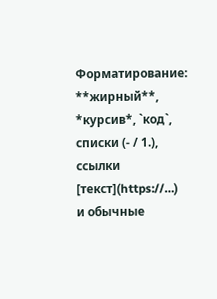Форматирование: **жирный**, *курсив*, `код`, списки (- / 1.), ссылки [текст](https://…) и обычные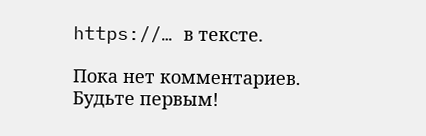https://… в тексте.

Пока нет комментариев. Будьте первым!